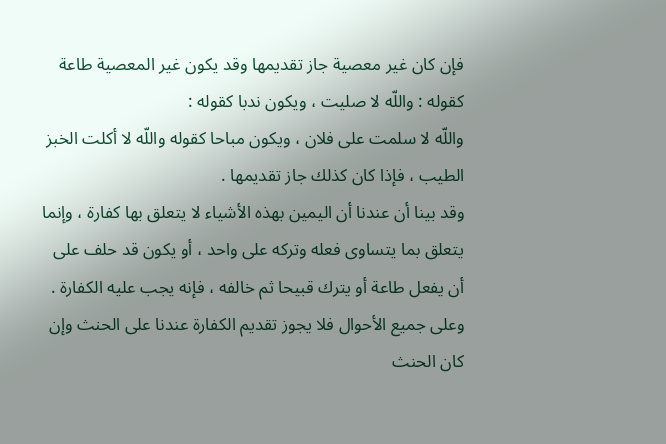فإن كان غير معصية جاز تقديمها وقد يكون غير المعصية طاعة كقوله : واللّه لا صليت ، ويكون ندبا كقوله :
واللّه لا سلمت على فلان ، ويكون مباحا كقوله واللّه لا أكلت الخبز الطيب ، فإذا كان كذلك جاز تقديمها .
وقد بينا أن عندنا أن اليمين بهذه الأشياء لا يتعلق بها كفارة ، وإنما يتعلق بما يتساوى فعله وتركه على واحد ، أو يكون قد حلف على أن يفعل طاعة أو يترك قبيحا ثم خالفه ، فإنه يجب عليه الكفارة .
وعلى جميع الأحوال فلا يجوز تقديم الكفارة عندنا على الحنث وإن كان الحنث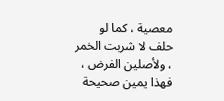معصية ، كما لو حلف لا شربت الخمر ، ولأصلين الفرض ، فهذا يمين صحيحة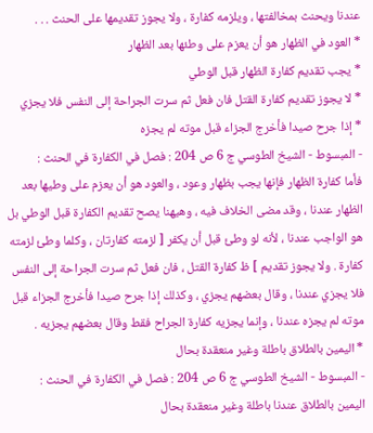عندنا ويحنث بمخالفتها ، ويلزمه كفارة ، ولا يجوز تقديمها على الحنث . . .
* العود في الظهار هو أن يعزم على وطئها بعد الظهار
* يجب تقديم كفارة الظهار قبل الوطي
* لا يجوز تقديم كفارة القتل فان فعل ثم سرت الجراحة إلى النفس فلا يجزي
* إذا جرح صيدا فأخرج الجزاء قبل موته لم يجزه
- المبسوط - الشيخ الطوسي ج 6 ص 204 : فصل في الكفارة في الحنث :
فأما كفارة الظهار فإنها يجب بظهار وعود ، والعود هو أن يعزم على وطيها بعد الظهار عندنا ، وقد مضى الخلاف فيه ، وهيهنا يصح تقديم الكفارة قبل الوطي بل هو الواجب عندنا ، لأنه لو وطئ قبل أن يكفر [ لزمته كفارتان ، وكلما وطئ لزمته كفارة . ولا يجوز تقديم ] ظ كفارة القتل ، فان فعل ثم سرت الجراحة إلى النفس فلا يجزي عندنا ، وقال بعضهم يجزي ، وكذلك إذا جرح صيدا فأخرج الجزاء قبل موته لم يجزه عندنا ، وإنما يجزيه كفارة الجراح فقط وقال بعضهم يجزيه .
* اليمين بالطلاق باطلة وغير منعقدة بحال
- المبسوط - الشيخ الطوسي ج 6 ص 204 : فصل في الكفارة في الحنث :
اليمين بالطلاق عندنا باطلة وغير منعقدة بحال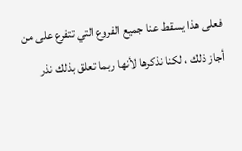فعلى هذا يسقط عنا جميع الفروع التي تتفرع على من أجاز ذلك ، لكنا نذكرها لأنها ربما تعلق بذلك نذر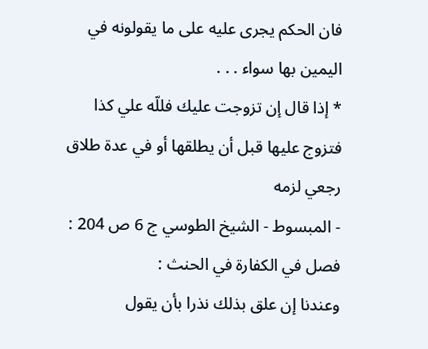فان الحكم يجرى عليه على ما يقولونه في اليمين بها سواء . . .
* إذا قال إن تزوجت عليك فللّه علي كذا فتزوج عليها قبل أن يطلقها أو في عدة طلاق رجعي لزمه
- المبسوط - الشيخ الطوسي ج 6 ص 204 : فصل في الكفارة في الحنث :
وعندنا إن علق بذلك نذرا بأن يقول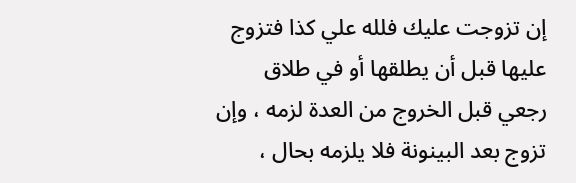إن تزوجت عليك فلله علي كذا فتزوج عليها قبل أن يطلقها أو في طلاق رجعي قبل الخروج من العدة لزمه ، وإن تزوج بعد البينونة فلا يلزمه بحال ،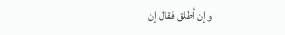وإن أطلق فقال إن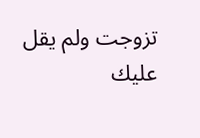تزوجت ولم يقل عليك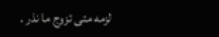لزمه متى تزوج ما نذر .